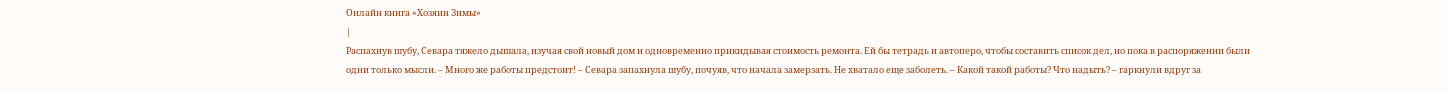Онлайн книга «Хозяин Зимы»
|
Распахнув шубу, Севара тяжело дышала, изучая свой новый дом и одновременно прикидывая стоимость ремонта. Ей бы тетрадь и автоперо, чтобы составить список дел, но пока в распоряжении были одни только мысли. – Много же работы предстоит! – Севара запахнула шубу, почуяв, что начала замерзать. Не хватало еще заболеть. – Какой такой работы? Что надыть? – гаркнули вдруг за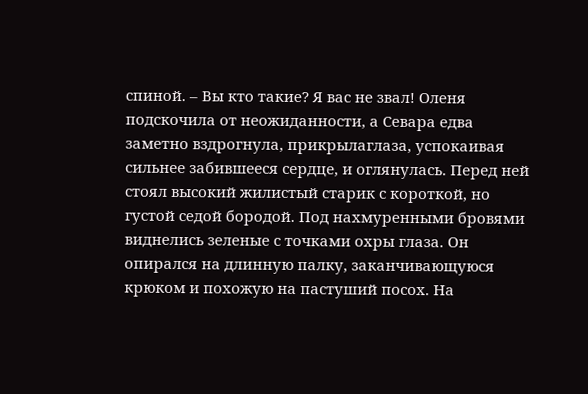спиной. – Вы кто такие? Я вас не звал! Оленя подскочила от неожиданности, а Севара едва заметно вздрогнула, прикрылаглаза, успокаивая сильнее забившееся сердце, и оглянулась. Перед ней стоял высокий жилистый старик с короткой, но густой седой бородой. Под нахмуренными бровями виднелись зеленые с точками охры глаза. Он опирался на длинную палку, заканчивающуюся крюком и похожую на пастуший посох. На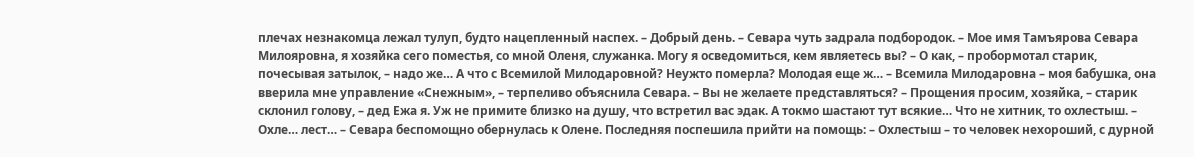плечах незнакомца лежал тулуп, будто нацепленный наспех. – Добрый день. – Севара чуть задрала подбородок. – Мое имя Тамъярова Севара Милояровна, я хозяйка сего поместья, со мной Оленя, служанка. Могу я осведомиться, кем являетесь вы? – О как, – пробормотал старик, почесывая затылок, – надо же… А что с Всемилой Милодаровной? Неужто померла? Молодая еще ж… – Всемила Милодаровна – моя бабушка, она вверила мне управление «Снежным», – терпеливо объяснила Севара. – Вы не желаете представляться? – Прощения просим, хозяйка, – старик склонил голову, – дед Ежа я. Уж не примите близко на душу, что встретил вас эдак. А токмо шастают тут всякие… Что не хитник, то охлестыш. – Охле… лест… – Севара беспомощно обернулась к Олене. Последняя поспешила прийти на помощь: – Охлестыш – то человек нехороший, с дурной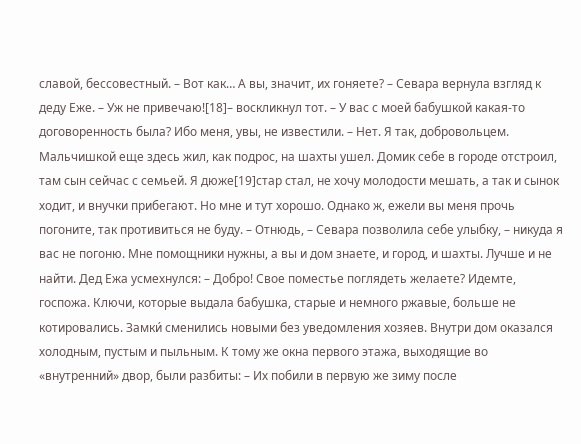славой, бессовестный. – Вот как… А вы, значит, их гоняете? – Севара вернула взгляд к деду Еже. – Уж не привечаю![18]– воскликнул тот. – У вас с моей бабушкой какая-то договоренность была? Ибо меня, увы, не известили. – Нет. Я так, добровольцем. Мальчишкой еще здесь жил, как подрос, на шахты ушел. Домик себе в городе отстроил, там сын сейчас с семьей. Я дюже[19]стар стал, не хочу молодости мешать, а так и сынок ходит, и внучки прибегают. Но мне и тут хорошо. Однако ж, ежели вы меня прочь погоните, так противиться не буду. – Отнюдь, – Севара позволила себе улыбку, – никуда я вас не погоню. Мне помощники нужны, а вы и дом знаете, и город, и шахты. Лучше и не найти. Дед Ежа усмехнулся: – Добро! Свое поместье поглядеть желаете? Идемте, госпожа. Ключи, которые выдала бабушка, старые и немного ржавые, больше не котировались. Замки́ сменились новыми без уведомления хозяев. Внутри дом оказался холодным, пустым и пыльным. К тому же окна первого этажа, выходящие во «внутренний» двор, были разбиты: – Их побили в первую же зиму после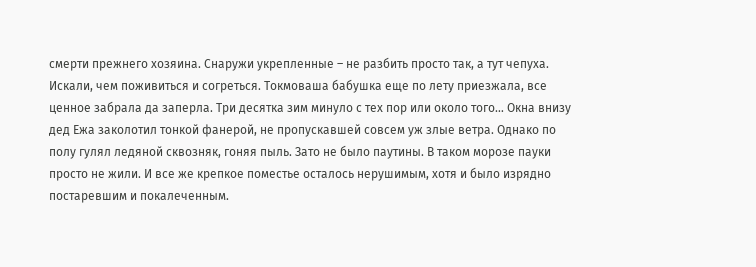смерти прежнего хозяина. Снаружи укрепленные – не разбить просто так, а тут чепуха. Искали, чем поживиться и согреться. Токмоваша бабушка еще по лету приезжала, все ценное забрала да заперла. Три десятка зим минуло с тех пор или около того… Окна внизу дед Ежа заколотил тонкой фанерой, не пропускавшей совсем уж злые ветра. Однако по полу гулял ледяной сквозняк, гоняя пыль. Зато не было паутины. В таком морозе пауки просто не жили. И все же крепкое поместье осталось нерушимым, хотя и было изрядно постаревшим и покалеченным.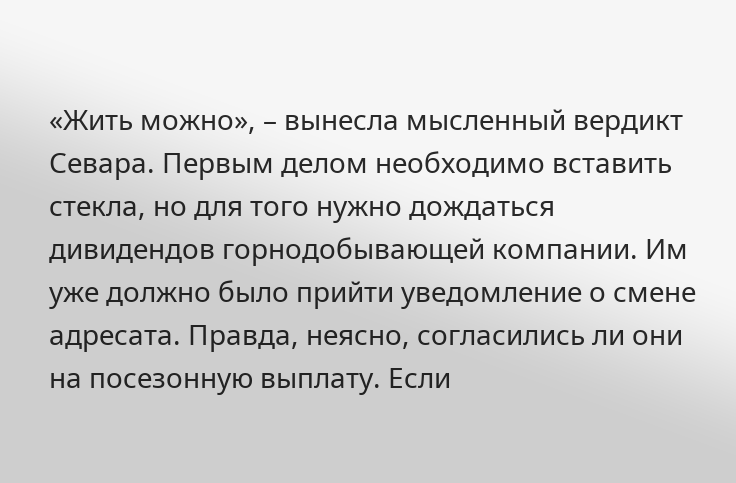«Жить можно», – вынесла мысленный вердикт Севара. Первым делом необходимо вставить стекла, но для того нужно дождаться дивидендов горнодобывающей компании. Им уже должно было прийти уведомление о смене адресата. Правда, неясно, согласились ли они на посезонную выплату. Если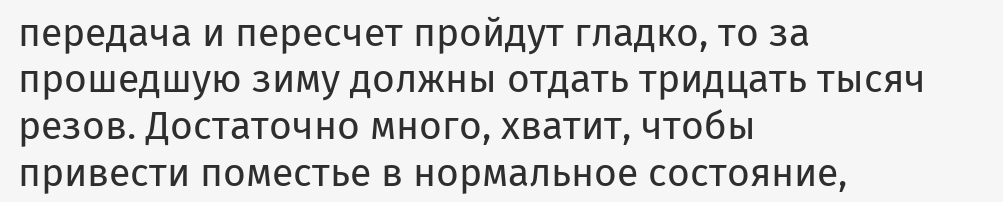передача и пересчет пройдут гладко, то за прошедшую зиму должны отдать тридцать тысяч резов. Достаточно много, хватит, чтобы привести поместье в нормальное состояние,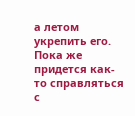а летом укрепить его. Пока же придется как-то справляться с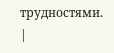трудностями. |